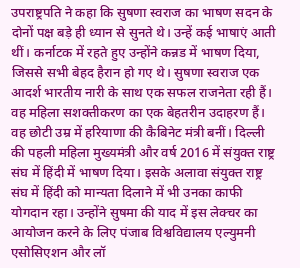उपराष्ट्रपति ने कहा कि सुषणा स्वराज का भाषण सदन के दोनों पक्ष बड़े ही ध्यान से सुनते थे। उन्हें कई भाषाएं आती थीं। कर्नाटक में रहते हुए उन्होंने कन्नड में भाषण दिया, जिससे सभी बेहद हैरान हो गए थे। सुषणा स्वराज एक आदर्श भारतीय नारी के साथ एक सफल राजनेता रही हैं। वह महिला सशक्तीकरण का एक बेहतरीन उदाहरण हैं।
वह छोटी उम्र में हरियाणा की कैबिनेट मंत्री बनीं। दिल्ली की पहली महिला मुख्यमंत्री और वर्ष 2016 में संयुक्त राष्ट्र संघ में हिंदी में भाषण दिया। इसके अलावा संयुक्त राष्ट्र संघ में हिंदी को मान्यता दिलाने में भी उनका काफी योगदान रहा। उन्होंने सुषमा की याद में इस लेक्चर का आयोजन करने के लिए पंजाब विश्वविद्यालय एल्युमनी एसोसिएशन और लॉ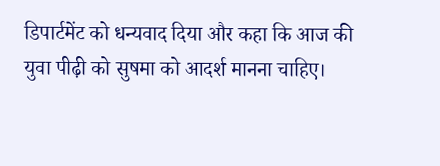डिपार्टमेंट को धन्यवाद दिया और कहा कि आज की युवा पीढ़ी को सुषमा को आदर्श मानना चाहिए।